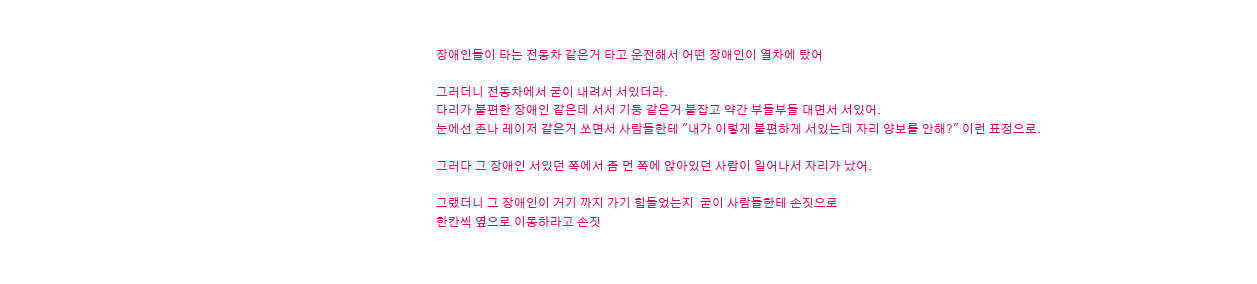장애인들이 타는 전동차 같은거 타고 운전해서 어떤 장애인이 열차에 탔어

그러더니 전동차에서 굳이 내려서 서있더라.
다리가 불편한 장애인 같은데 서서 기둥 같은거 붙잡고 약간 부들부들 대면서 서있어.
눈에선 존나 레이저 같은거 쏘면서 사람들한테 "내가 이렇게 불편하게 서있는데 자리 양보를 안해?" 이런 표정으로.

그러다 그 장애인 서있던 쪽에서 좀 먼 쪽에 앉아있던 사람이 일어나서 자리가 났어.

그랬더니 그 장애인이 거기 까지 가기 힘들었는지  굳이 사람들한테 손짓으로
한칸씩 옆으로 이동하라고 손짓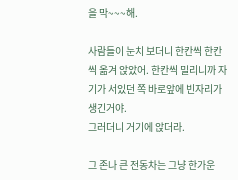을 막~~~해.

사람들이 눈치 보더니 한칸씩 한칸씩 옮겨 앉았어. 한칸씩 밀리니까 자기가 서있던 쪽 바로앞에 빈자리가 생긴거야.
그러더니 거기에 앉더라.

그 존나 큰 전동차는 그냥 한가운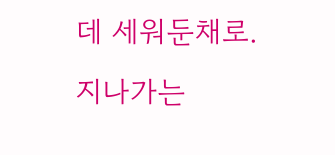데 세워둔채로.
지나가는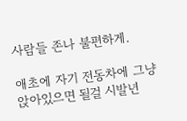사람들 존나 불편하게.

애초에 자기 전동차에 그냥 앉아있으면 될걸 시발년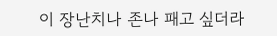이 장난치나 존나 패고 싶더라